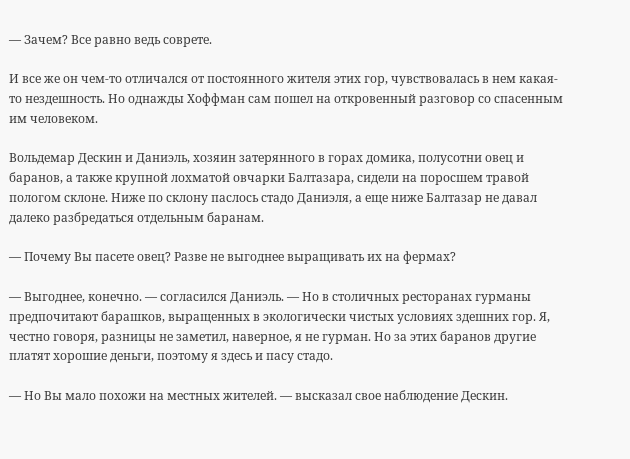— Зачем? Все равно ведь соврете.

И все же он чем-то отличался от постоянного жителя этих гор, чувствовалась в нем какая-то нездешность. Но однажды Хоффман сам пошел на откровенный разговор со спасенным им человеком.

Вольдемар Дескин и Даниэль, хозяин затерянного в горах домика, полусотни овец и баранов, а также крупной лохматой овчарки Балтазара, сидели на поросшем травой пологом склоне. Ниже по склону паслось стадо Даниэля, а еще ниже Балтазар не давал далеко разбредаться отдельным баранам.

— Почему Вы пасете овец? Разве не выгоднее выращивать их на фермах?

— Выгоднее, конечно. — согласился Даниэль. — Но в столичных ресторанах гурманы предпочитают барашков, выращенных в экологически чистых условиях здешних гор. Я, честно говоря, разницы не заметил, наверное, я не гурман. Но за этих баранов другие платят хорошие деньги, поэтому я здесь и пасу стадо.

— Но Вы мало похожи на местных жителей. — высказал свое наблюдение Дескин.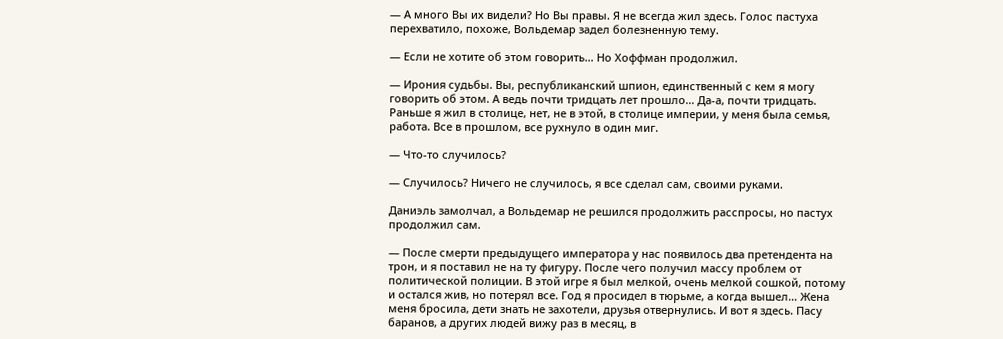— А много Вы их видели? Но Вы правы. Я не всегда жил здесь. Голос пастуха перехватило, похоже, Вольдемар задел болезненную тему.

— Если не хотите об этом говорить… Но Хоффман продолжил.

— Ирония судьбы. Вы, республиканский шпион, единственный с кем я могу говорить об этом. А ведь почти тридцать лет прошло… Да-а, почти тридцать. Раньше я жил в столице, нет, не в этой, в столице империи, у меня была семья, работа. Все в прошлом, все рухнуло в один миг.

— Что-то случилось?

— Случилось? Ничего не случилось, я все сделал сам, своими руками.

Даниэль замолчал, а Вольдемар не решился продолжить расспросы, но пастух продолжил сам.

— После смерти предыдущего императора у нас появилось два претендента на трон, и я поставил не на ту фигуру. После чего получил массу проблем от политической полиции. В этой игре я был мелкой, очень мелкой сошкой, потому и остался жив, но потерял все. Год я просидел в тюрьме, а когда вышел… Жена меня бросила, дети знать не захотели, друзья отвернулись. И вот я здесь. Пасу баранов, а других людей вижу раз в месяц, в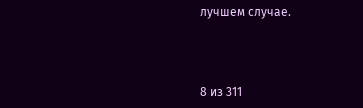лучшем случае.



8 из 311